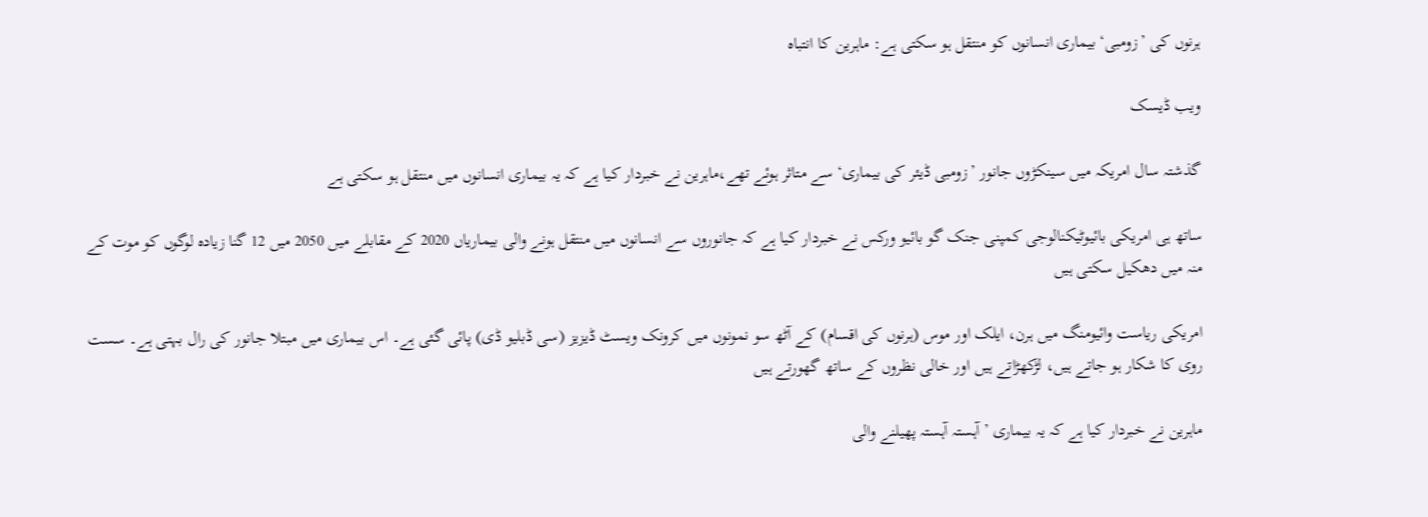ہرنوں کی ’زومبی‘ بیماری انسانوں کو منتقل ہو سکتی ہے: ماہرین کا انتباہ

ویب ڈیسک

گذشتہ سال امریکہ میں سینکڑوں جانور ’زومبی ڈیئر کی بیماری‘ سے متاثر ہوئے تھے،ماہرین نے خبردار کیا ہے کہ یہ بیماری انسانوں میں منتقل ہو سکتی ہے

ساتھ ہی امریکی بائیوٹیکنالوجی کمپنی جنک گو بائیو ورکس نے خبردار کیا ہے کہ جانوروں سے انسانوں میں منتقل ہونے والی بیماریاں 2020 کے مقابلے میں 2050 میں 12 گنا زیادہ لوگوں کو موت کے منہ میں دھکیل سکتی ہیں

امریکی ریاست وائیومنگ میں ہرن، ایلک اور موس (ہرنوں کی اقسام) کے آٹھ سو نمونوں میں کرونک ویسٹ ڈیزیز (سی ڈبلیو ڈی) پائی گئی ہے۔ اس بیماری میں مبتلا جانور کی رال بہتی ہے۔ سست روی کا شکار ہو جاتے ہیں، لڑکھڑاتے ہیں اور خالی نظروں کے ساتھ گھورتے ہیں

ماہرین نے خبردار کیا ہے کہ یہ بیماری ’آہستہ آہستہ پھیلنے والی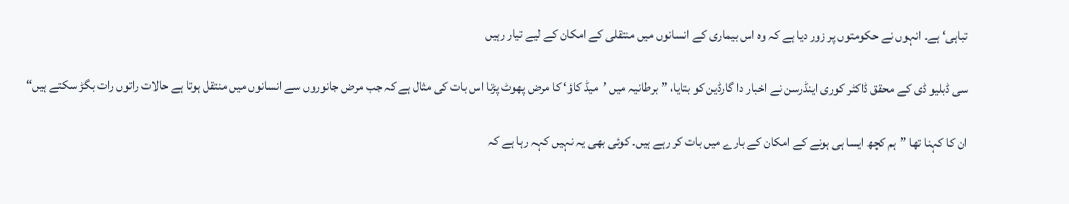تباہی‘ ہے۔ انہوں نے حکومتوں پر زور دیا ہے کہ وہ اس بیماری کے انسانوں میں منتقلی کے امکان کے لیے تیار رہیں

سی ڈبلیو ڈی کے محقق ڈاکٹر کوری اینڈرسن نے اخبار دا گارڈین کو بتایا، ”برطانیہ میں ’میڈ کاؤ‘ کا مرض پھوٹ پڑنا اس بات کی مثال ہے کہ جب مرض جانوروں سے انسانوں میں منتقل ہوتا ہے حالات راتوں رات بگڑ سکتے ہیں“

ان کا کہنا تھا ”ہم کچھ ایسا ہی ہونے کے امکان کے بارے میں بات کر رہے ہیں۔ کوئی بھی یہ نہیں کہہ رہا ہے کہ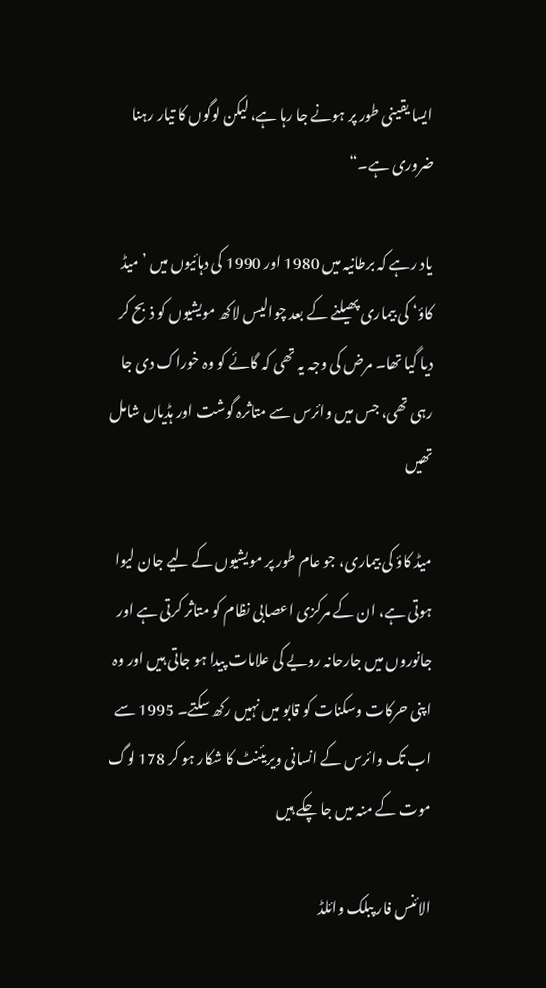ایسا یقینی طور پر ہونے جا رہا ہے، لیکن لوگوں کا تیار رہنا ضروری ہے۔“

یاد رہے کہ برطانیہ میں 1980 اور 1990 کی دہائیوں میں ’میڈ کاؤ‘ کی بیماری پھیلنے کے بعد چوالیس لاکھ مویشیوں کو ذبح کر دیا گیا تھا۔ مرض کی وجہ یہ تھی کہ گائے کو وہ خوراک دی جا رہی تھی، جس میں وائرس سے متاثرہ گوشت اور ہڈیاں شامل تھیں

میڈ کاؤ کی بیماری، جو عام طور پر مویشیوں کے لیے جان لیوا ہوتی ہے، ان کے مرکزی اعصابی نظام کو متاثر کرتی ہے اور جانوروں میں جارحانہ رویے کی علامات پیدا ہو جاتی ہیں اور وہ اپنی حرکات وسکنات کو قابو میں نہیں رکھ سکتے۔ 1995 سے اب تک وائرس کے انسانی ویریئنٹ کا شکار ہو کر 178 لوگ موت کے منہ میں جا چکے ہیں

الائنس فار پبلک وائلڈ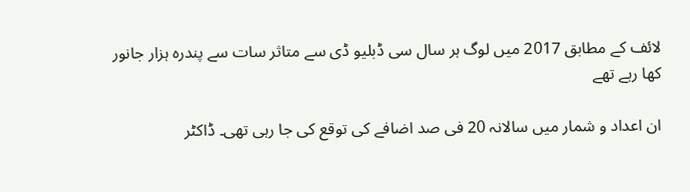لائف کے مطابق 2017 میں لوگ ہر سال سی ڈبلیو ڈی سے متاثر سات سے پندرہ ہزار جانور کھا رہے تھے

ان اعداد و شمار میں سالانہ 20 فی صد اضافے کی توقع کی جا رہی تھی۔ ڈاکٹر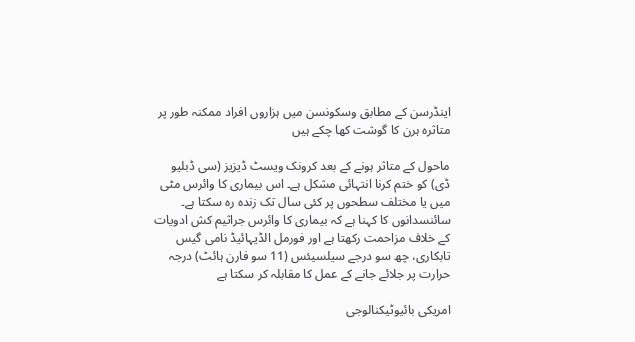اینڈرسن کے مطابق وسکونسن میں ہزاروں افراد ممکنہ طور پر متاثرہ ہرن کا گوشت کھا چکے ہیں

ماحول کے متاثر ہونے کے بعد کرونک ویسٹ ڈیزیز (سی ڈبلیو ڈی) کو ختم کرنا انتہائی مشکل ہے۔ اس بیماری کا وائرس مٹی میں یا مختلف سطحوں پر کئی سال تک زندہ رہ سکتا ہے۔ سائنسدانوں کا کہنا ہے کہ بیماری کا وائرس جراثیم کش ادویات کے خلاف مزاحمت رکھتا ہے اور فورمل الڈیہائیڈ نامی گیس تابکاری، چھ سو درجے سیلسیئس (11 سو فارن ہائٹ) درجہ حرارت پر جلائے جانے کے عمل کا مقابلہ کر سکتا ہے

امریکی بائیوٹیکنالوجی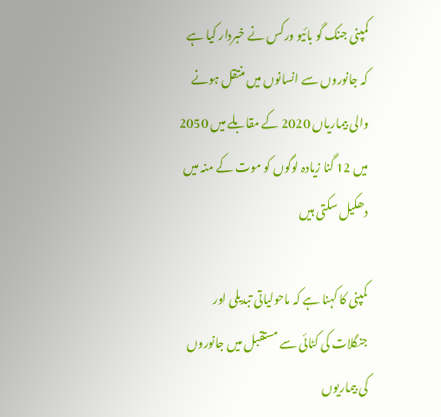کمپنی جنک گو بائیو ورکس نے خبردار کیا ہے کہ جانوروں سے انسانوں میں منتقل ہونے والی بیماریاں 2020 کے مقابلے میں 2050 میں 12 گنا زیادہ لوگوں کو موت کے منہ میں دھکیل سکتی ہیں

کمپنی کا کہنا ہے کہ ماحولیاتی تبدیلی اور جنگلات کی کٹائی سے مستقبل میں جانوروں کی بیماریوں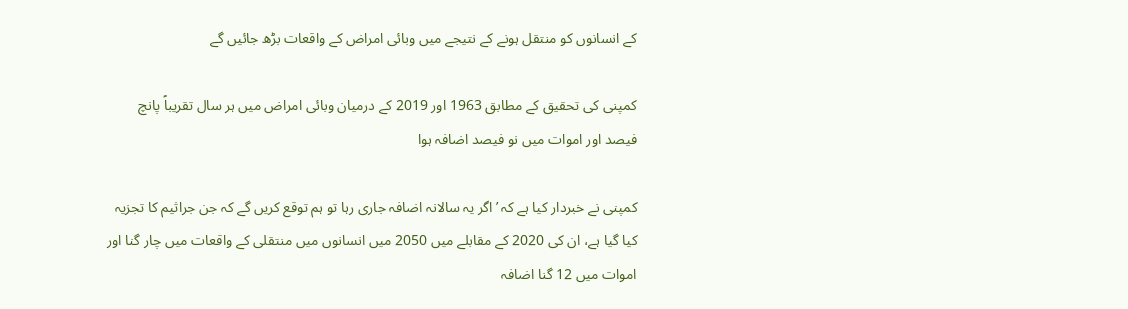کے انسانوں کو منتقل ہونے کے نتیجے میں وبائی امراض کے واقعات بڑھ جائیں گے

کمپنی کی تحقیق کے مطابق 1963 اور 2019 کے درمیان وبائی امراض میں ہر سال تقریباً پانچ فیصد اور اموات میں نو فیصد اضافہ ہوا

کمپنی نے خبردار کیا ہے کہ ’اگر یہ سالانہ اضافہ جاری رہا تو ہم توقع کریں گے کہ جن جراثیم کا تجزیہ کیا گیا ہے، ان کی 2020 کے مقابلے میں 2050 میں انسانوں میں منتقلی کے واقعات میں چار گنا اور اموات میں 12 گنا اضافہ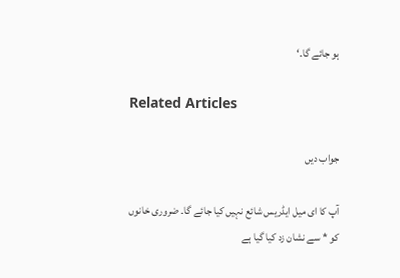ہو جائے گا۔‘

Related Articles

جواب دیں

آپ کا ای میل ایڈریس شائع نہیں کیا جائے گا۔ ضروری خانوں کو * سے نشان زد کیا گیا ہے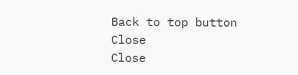Back to top button
Close
Close